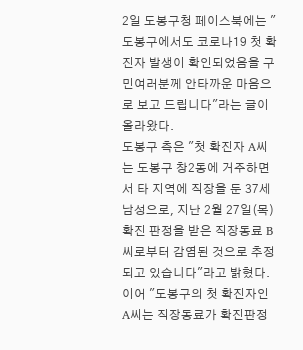2일 도봉구청 페이스북에는 "도봉구에서도 코로나19 첫 확진자 발생이 확인되었음을 구민여러분께 안타까운 마음으로 보고 드립니다"라는 글이 올라왔다.
도봉구 측은 "첫 확진자 A씨는 도봉구 창2동에 거주하면서 타 지역에 직장을 둔 37세 남성으로, 지난 2월 27일(목) 확진 판정을 받은 직장동료 B씨로부터 감염된 것으로 추정되고 있습니다"라고 밝혔다.
이어 "도봉구의 첫 확진자인 A씨는 직장동료가 확진판정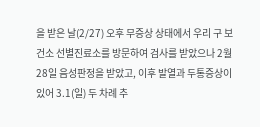을 받은 날(2/27) 오후 무증상 상태에서 우리 구 보건소 선별진료소를 방문하여 검사를 받았으나 2월 28일 음성판정을 받았고, 이후 발열과 두통증상이 있어 3.1(일) 두 차례 추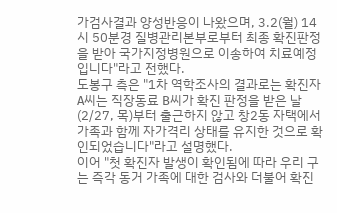가검사결과 양성반응이 나왔으며, 3.2(월) 14시 50분경 질병관리본부로부터 최종 확진판정을 받아 국가지정병원으로 이송하여 치료예정입니다"라고 전했다.
도봉구 측은 "1차 역학조사의 결과로는 확진자 A씨는 직장동료 B씨가 확진 판정을 받은 날(2/27, 목)부터 출근하지 않고 창2동 자택에서 가족과 함께 자가격리 상태를 유지한 것으로 확인되었습니다"라고 설명했다.
이어 "첫 확진자 발생이 확인됨에 따라 우리 구는 즉각 동거 가족에 대한 검사와 더불어 확진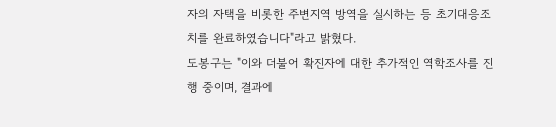자의 자택을 비롯한 주변지역 방역을 실시하는 등 초기대응조치를 완료하였습니다"라고 밝혔다.
도봉구는 "이와 더불어 확진자에 대한 추가적인 역학조사를 진행 중이며, 결과에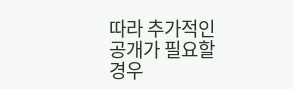따라 추가적인 공개가 필요할 경우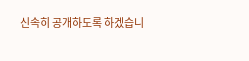신속히 공개하도록 하겠습니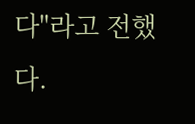다"라고 전했다.